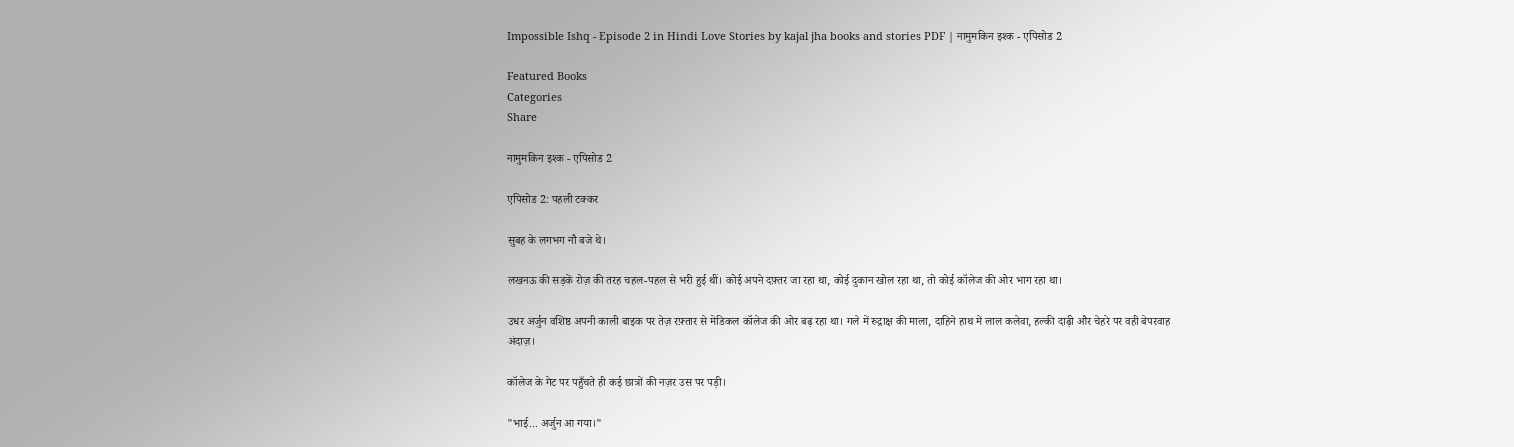Impossible Ishq - Episode 2 in Hindi Love Stories by kajal jha books and stories PDF | नामुमकिन इश्क - एपिसोड 2

Featured Books
Categories
Share

नामुमकिन इश्क - एपिसोड 2

एपिसोड 2: पहली टक्कर

सुबह के लगभग नौ बजे थे।

लखनऊ की सड़कें रोज़ की तरह चहल-पहल से भरी हुई थीं। कोई अपने दफ़्तर जा रहा था, कोई दुकान खोल रहा था, तो कोई कॉलेज की ओर भाग रहा था।

उधर अर्जुन वशिष्ठ अपनी काली बाइक पर तेज़ रफ़्तार से मेडिकल कॉलेज की ओर बढ़ रहा था। गले में रुद्राक्ष की माला, दाहिने हाथ में लाल कलेवा, हल्की दाढ़ी और चेहरे पर वही बेपरवाह अंदाज़।

कॉलेज के गेट पर पहुँचते ही कई छात्रों की नज़र उस पर पड़ी।

"भाई... अर्जुन आ गया।"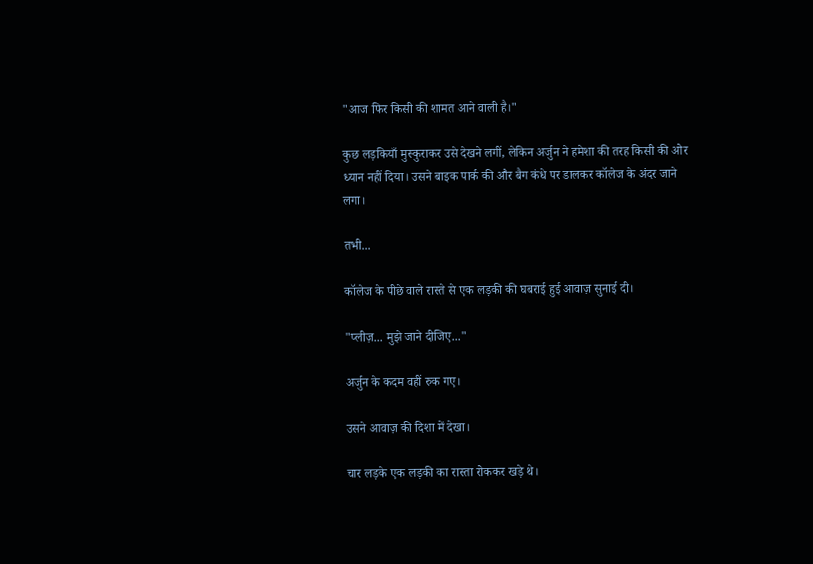"आज फिर किसी की शामत आने वाली है।"

कुछ लड़कियाँ मुस्कुराकर उसे देखने लगीं, लेकिन अर्जुन ने हमेशा की तरह किसी की ओर ध्यान नहीं दिया। उसने बाइक पार्क की और बैग कंधे पर डालकर कॉलेज के अंदर जाने लगा।

तभी...

कॉलेज के पीछे वाले रास्ते से एक लड़की की घबराई हुई आवाज़ सुनाई दी।

"प्लीज़... मुझे जाने दीजिए..."

अर्जुन के कदम वहीं रुक गए।

उसने आवाज़ की दिशा में देखा।

चार लड़के एक लड़की का रास्ता रोककर खड़े थे।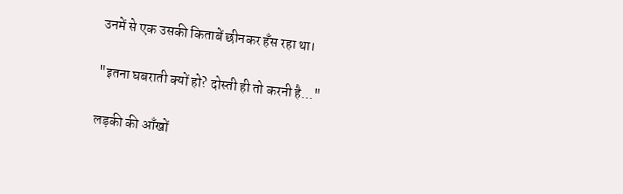उनमें से एक उसकी किताबें छीनकर हँस रहा था।

"इतना घबराती क्यों हो? दोस्ती ही तो करनी है..."

लड़की की आँखों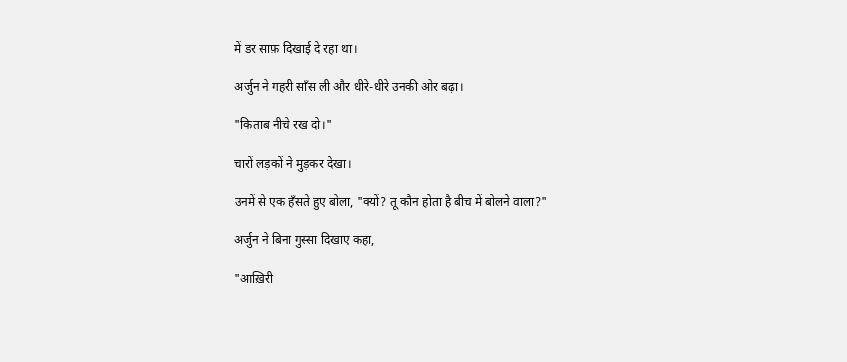में डर साफ़ दिखाई दे रहा था।

अर्जुन ने गहरी साँस ली और धीरे-धीरे उनकी ओर बढ़ा।

"किताब नीचे रख दो।"

चारों लड़कों ने मुड़कर देखा।

उनमें से एक हँसते हुए बोला, "क्यों? तू कौन होता है बीच में बोलने वाला?"

अर्जुन ने बिना गुस्सा दिखाए कहा,

"आख़िरी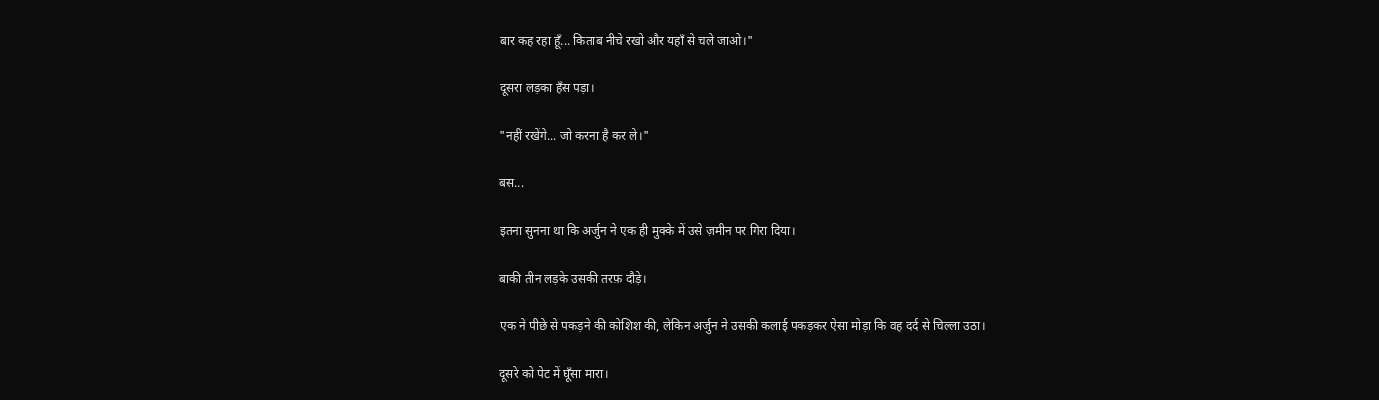बार कह रहा हूँ... किताब नीचे रखो और यहाँ से चले जाओ।"

दूसरा लड़का हँस पड़ा।

"नहीं रखेंगे... जो करना है कर ले।"

बस...

इतना सुनना था कि अर्जुन ने एक ही मुक्के में उसे ज़मीन पर गिरा दिया।

बाकी तीन लड़के उसकी तरफ़ दौड़े।

एक ने पीछे से पकड़ने की कोशिश की, लेकिन अर्जुन ने उसकी कलाई पकड़कर ऐसा मोड़ा कि वह दर्द से चिल्ला उठा।

दूसरे को पेट में घूँसा मारा।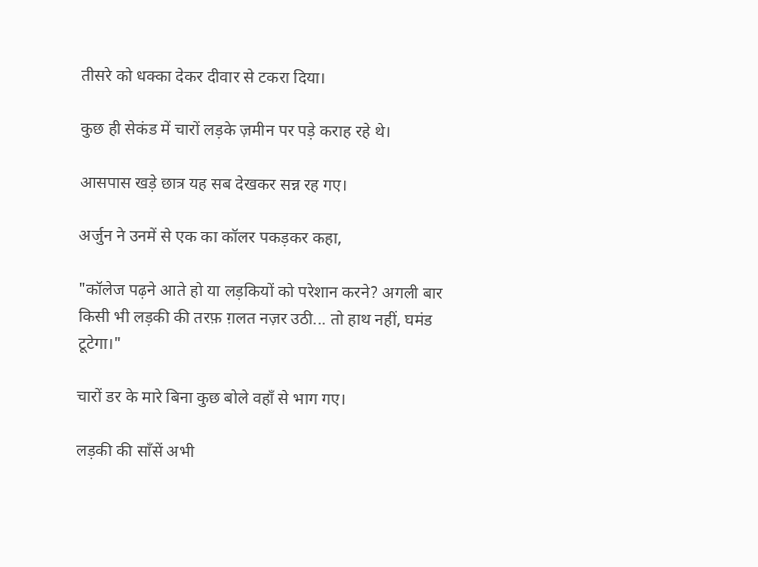तीसरे को धक्का देकर दीवार से टकरा दिया।

कुछ ही सेकंड में चारों लड़के ज़मीन पर पड़े कराह रहे थे।

आसपास खड़े छात्र यह सब देखकर सन्न रह गए।

अर्जुन ने उनमें से एक का कॉलर पकड़कर कहा,

"कॉलेज पढ़ने आते हो या लड़कियों को परेशान करने? अगली बार किसी भी लड़की की तरफ़ ग़लत नज़र उठी... तो हाथ नहीं, घमंड टूटेगा।"

चारों डर के मारे बिना कुछ बोले वहाँ से भाग गए।

लड़की की साँसें अभी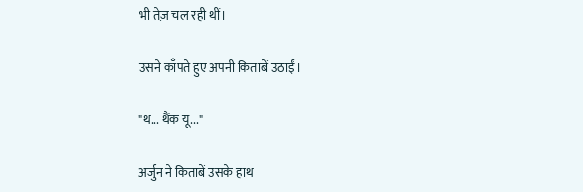भी तेज़ चल रही थीं।

उसने काँपते हुए अपनी किताबें उठाईं।

"थ... थैंक यू..."

अर्जुन ने किताबें उसके हाथ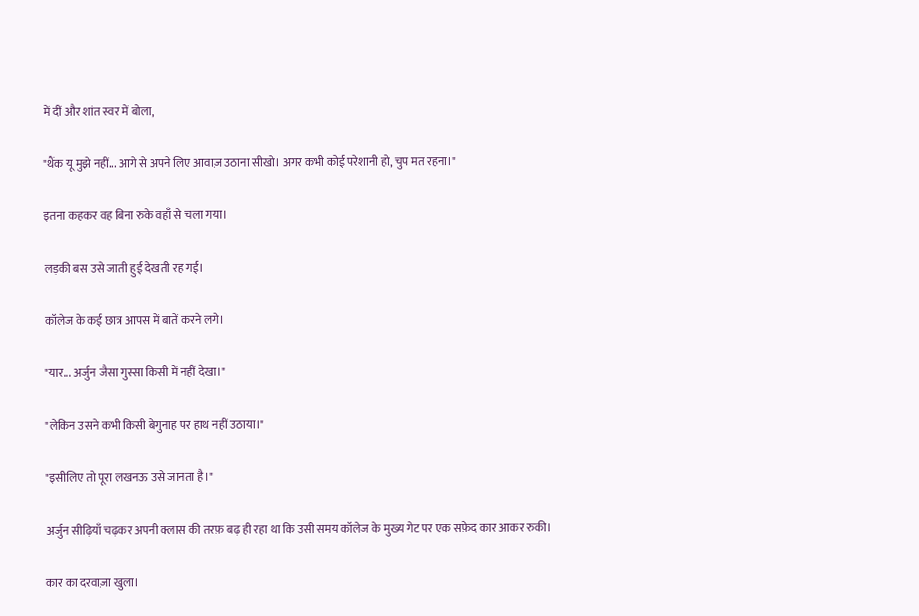में दीं और शांत स्वर में बोला,

"थैंक यू मुझे नहीं... आगे से अपने लिए आवाज़ उठाना सीखो। अगर कभी कोई परेशानी हो, चुप मत रहना।"

इतना कहकर वह बिना रुके वहाँ से चला गया।

लड़की बस उसे जाती हुई देखती रह गई।

कॉलेज के कई छात्र आपस में बातें करने लगे।

"यार... अर्जुन जैसा गुस्सा किसी में नहीं देखा।"

"लेकिन उसने कभी किसी बेगुनाह पर हाथ नहीं उठाया।"

"इसीलिए तो पूरा लखनऊ उसे जानता है।"

अर्जुन सीढ़ियाँ चढ़कर अपनी क्लास की तरफ़ बढ़ ही रहा था कि उसी समय कॉलेज के मुख्य गेट पर एक सफ़ेद कार आकर रुकी।

कार का दरवाज़ा खुला।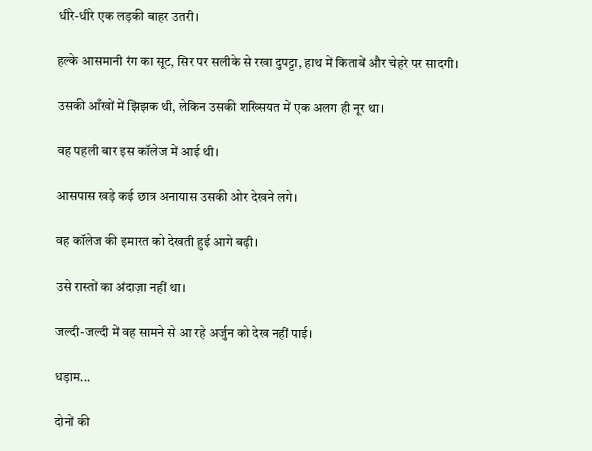धीरे-धीरे एक लड़की बाहर उतरी।

हल्के आसमानी रंग का सूट, सिर पर सलीके से रखा दुपट्टा, हाथ में किताबें और चेहरे पर सादगी।

उसकी आँखों में झिझक थी, लेकिन उसकी शख्सियत में एक अलग ही नूर था।

वह पहली बार इस कॉलेज में आई थी।

आसपास खड़े कई छात्र अनायास उसकी ओर देखने लगे।

वह कॉलेज की इमारत को देखती हुई आगे बढ़ी।

उसे रास्तों का अंदाज़ा नहीं था।

जल्दी-जल्दी में वह सामने से आ रहे अर्जुन को देख नहीं पाई।

धड़ाम...

दोनों की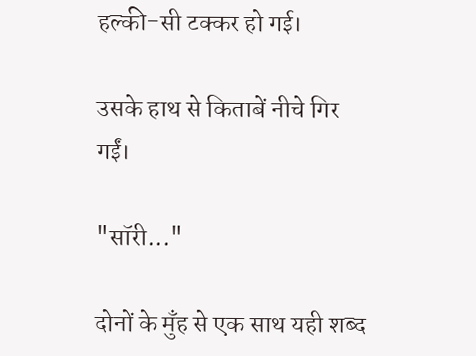हल्की-सी टक्कर हो गई।

उसके हाथ से किताबें नीचे गिर गईं।

"सॉरी..."

दोनों के मुँह से एक साथ यही शब्द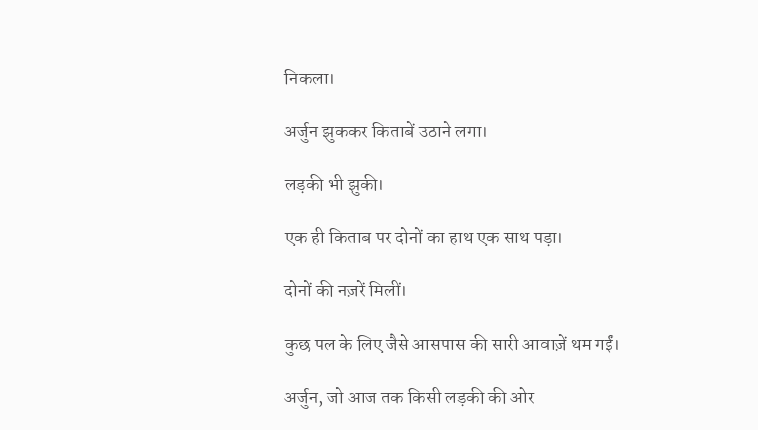निकला।

अर्जुन झुककर किताबें उठाने लगा।

लड़की भी झुकी।

एक ही किताब पर दोनों का हाथ एक साथ पड़ा।

दोनों की नज़रें मिलीं।

कुछ पल के लिए जैसे आसपास की सारी आवाज़ें थम गईं।

अर्जुन, जो आज तक किसी लड़की की ओर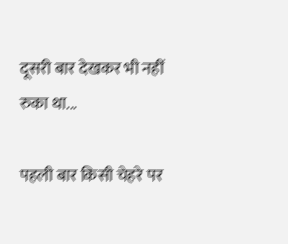दूसरी बार देखकर भी नहीं रुका था...

पहली बार किसी चेहरे पर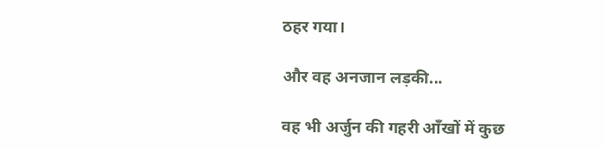ठहर गया।

और वह अनजान लड़की...

वह भी अर्जुन की गहरी आँखों में कुछ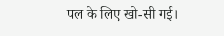पल के लिए खो-सी गई।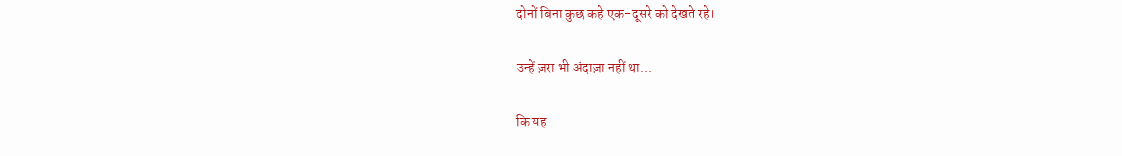दोनों बिना कुछ कहे एक-दूसरे को देखते रहे।

उन्हें ज़रा भी अंदाज़ा नहीं था...

कि यह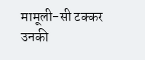मामूली-सी टक्कर उनकी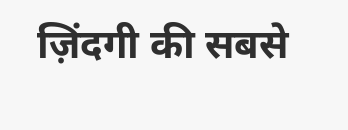ज़िंदगी की सबसे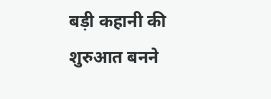बड़ी कहानी की शुरुआत बनने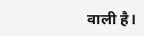वाली है।